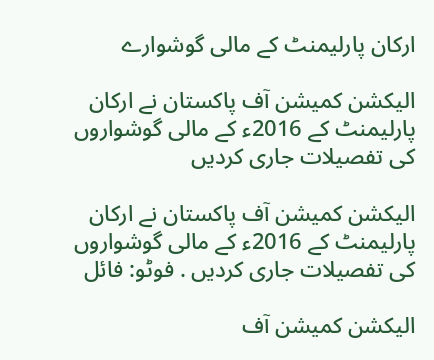ارکان پارلیمنٹ کے مالی گوشوارے

الیکشن کمیشن آف پاکستان نے ارکان پارلیمنٹ کے 2016ء کے مالی گوشواروں کی تفصیلات جاری کردیں

الیکشن کمیشن آف پاکستان نے ارکان پارلیمنٹ کے 2016ء کے مالی گوشواروں کی تفصیلات جاری کردیں . فوٹو: فائل

الیکشن کمیشن آف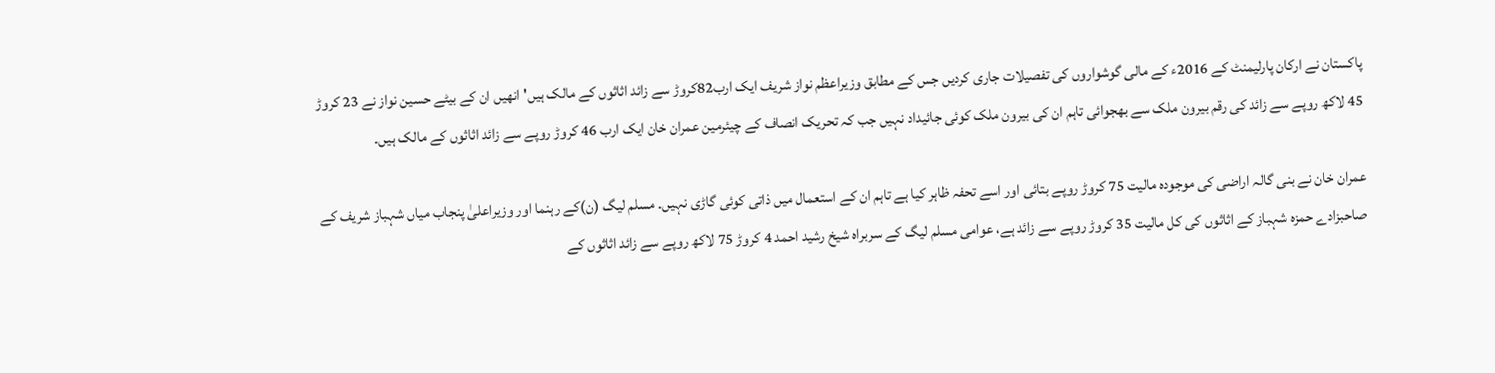پاکستان نے ارکان پارلیمنٹ کے 2016ء کے مالی گوشواروں کی تفصیلات جاری کردیں جس کے مطابق وزیراعظم نواز شریف ایک ارب82کروڑ سے زائد اثاثوں کے مالک ہیں' انھیں ان کے بیٹے حسین نواز نے 23 کروڑ 45 لاکھ روپے سے زائد کی رقم بیرون ملک سے بھجوائی تاہم ان کی بیرون ملک کوئی جائیداد نہیں جب کہ تحریک انصاف کے چیئرمین عمران خان ایک ارب 46 کروڑ روپے سے زائد اثاثوں کے مالک ہیں۔

عمران خان نے بنی گالہ اراضی کی موجودہ مالیت 75 کروڑ روپے بتائی اور اسے تحفہ ظاہر کیا ہے تاہم ان کے استعمال میں ذاتی کوئی گاڑی نہیں۔ مسلم لیگ (ن)کے رہنما اور وزیراعلیٰ پنجاب میاں شہباز شریف کے صاحبزادے حمزہ شہباز کے اثاثوں کی کل مالیت 35 کروڑ روپے سے زائد ہے، عوامی مسلم لیگ کے سربراہ شیخ رشید احمد 4 کروڑ 75 لاکھ روپے سے زائد اثاثوں کے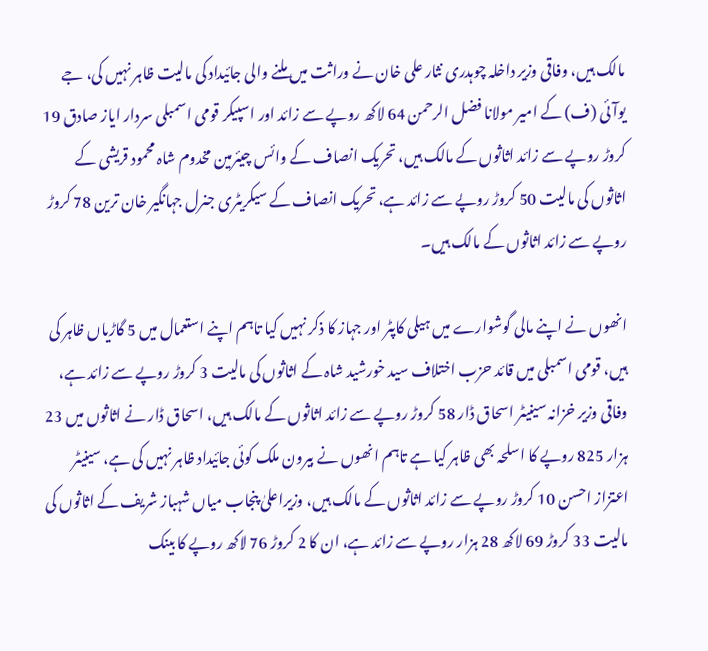مالک ہیں، وفاقی وزیر داخلہ چوہدری نثار علی خان نے وراثت میں ملنے والی جائیداد کی مالیت ظاہر نہیں کی، جے یوآئی (ف) کے امیر مولانا فضل الرحمن 64 لاکھ روپے سے زائد اور اسپیکر قومی اسمبلی سردار ایاز صادق 19 کروڑ روپے سے زائد اثاثوں کے مالک ہیں، تحریک انصاف کے وائس چیئرمین مخدوم شاہ محمود قریشی کے اثاثوں کی مالیت 50 کروڑ روپے سے زائد ہے، تحریک انصاف کے سیکریٹری جنرل جہانگیر خان ترین 78 کروڑ روپے سے زائد اثاثوں کے مالک ہیں۔

انھوں نے اپنے مالی گوشوارے میں ہیلی کاپٹر اور جہاز کا ذکر نہیں کیا تاہم اپنے استعمال میں 5 گاڑیاں ظاہر کی ہیں، قومی اسمبلی میں قائد حزب اختلاف سید خورشید شاہ کے اثاثوں کی مالیت 3 کروڑ روپے سے زائد ہے، وفاقی وزیر خزانہ سینیٹر اسحاق ڈار 58 کروڑ روپے سے زائد اثاثوں کے مالک ہیں، اسحاق ڈار نے اثاثوں میں 23 ہزار 825 روپے کا اسلحہ بھی ظاہر کیا ہے تاہم انھوں نے بیرون ملک کوئی جائیداد ظاہر نہیں کی ہے، سینیٹر اعتزاز احسن 10 کروڑ روپے سے زائد اثاثوں کے مالک ہیں، وزیراعلیٰ پنجاب میاں شہباز شریف کے اثاثوں کی مالیت 33 کروڑ 69 لاکھ 28 ہزار روپے سے زائد ہے، ان کا 2 کروڑ 76 لاکھ روپے کا بینک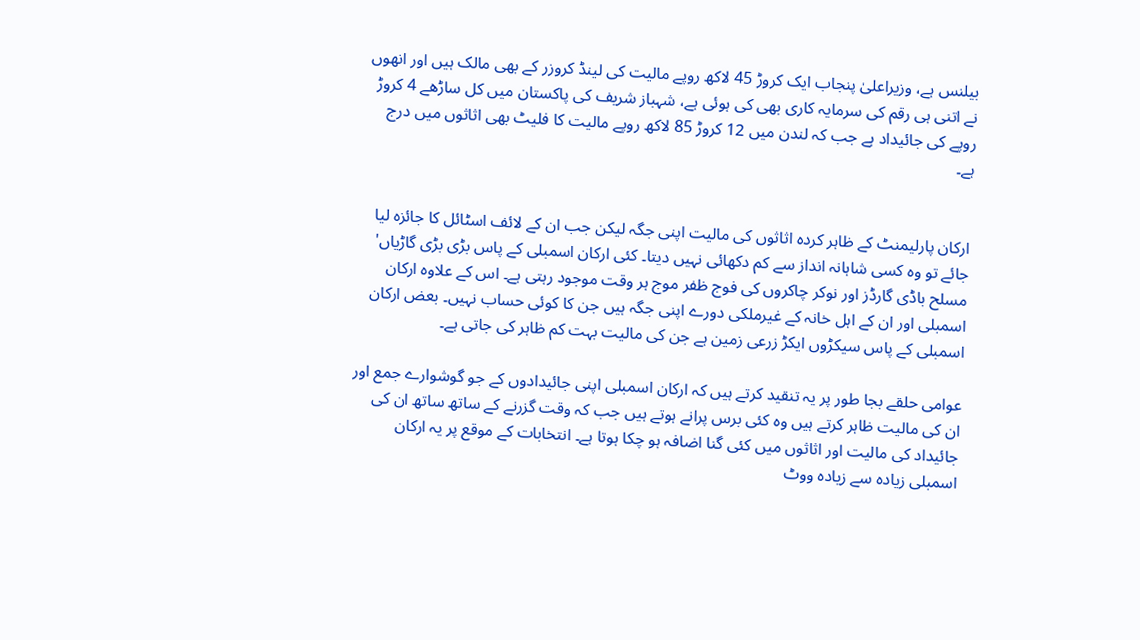بیلنس ہے، وزیراعلیٰ پنجاب ایک کروڑ 45 لاکھ روپے مالیت کی لینڈ کروزر کے بھی مالک ہیں اور انھوں نے اتنی ہی رقم کی سرمایہ کاری بھی کی ہوئی ہے، شہباز شریف کی پاکستان میں کل ساڑھے 4 کروڑ روپے کی جائیداد ہے جب کہ لندن میں 12 کروڑ 85 لاکھ روپے مالیت کا فلیٹ بھی اثاثوں میں درج ہے۔


ارکان پارلیمنٹ کے ظاہر کردہ اثاثوں کی مالیت اپنی جگہ لیکن جب ان کے لائف اسٹائل کا جائزہ لیا جائے تو وہ کسی شاہانہ انداز سے کم دکھائی نہیں دیتا۔ کئی ارکان اسمبلی کے پاس بڑی بڑی گاڑیاں' مسلح باڈی گارڈز اور نوکر چاکروں کی فوج ظفر موج ہر وقت موجود رہتی ہے۔ اس کے علاوہ ارکان اسمبلی اور ان کے اہل خانہ کے غیرملکی دورے اپنی جگہ ہیں جن کا کوئی حساب نہیں۔ بعض ارکان اسمبلی کے پاس سیکڑوں ایکڑ زرعی زمین ہے جن کی مالیت بہت کم ظاہر کی جاتی ہے۔

عوامی حلقے بجا طور پر یہ تنقید کرتے ہیں کہ ارکان اسمبلی اپنی جائیدادوں کے جو گوشوارے جمع اور ان کی مالیت ظاہر کرتے ہیں وہ کئی برس پرانے ہوتے ہیں جب کہ وقت گزرنے کے ساتھ ساتھ ان کی جائیداد کی مالیت اور اثاثوں میں کئی گنا اضافہ ہو چکا ہوتا ہے۔ انتخابات کے موقع پر یہ ارکان اسمبلی زیادہ سے زیادہ ووٹ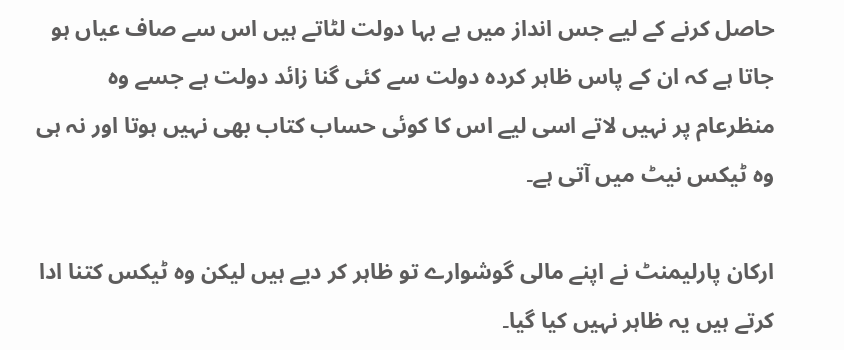حاصل کرنے کے لیے جس انداز میں بے بہا دولت لٹاتے ہیں اس سے صاف عیاں ہو جاتا ہے کہ ان کے پاس ظاہر کردہ دولت سے کئی گنا زائد دولت ہے جسے وہ منظرعام پر نہیں لاتے اسی لیے اس کا کوئی حساب کتاب بھی نہیں ہوتا اور نہ ہی وہ ٹیکس نیٹ میں آتی ہے۔

ارکان پارلیمنٹ نے اپنے مالی گوشوارے تو ظاہر کر دیے ہیں لیکن وہ ٹیکس کتنا ادا کرتے ہیں یہ ظاہر نہیں کیا گیا۔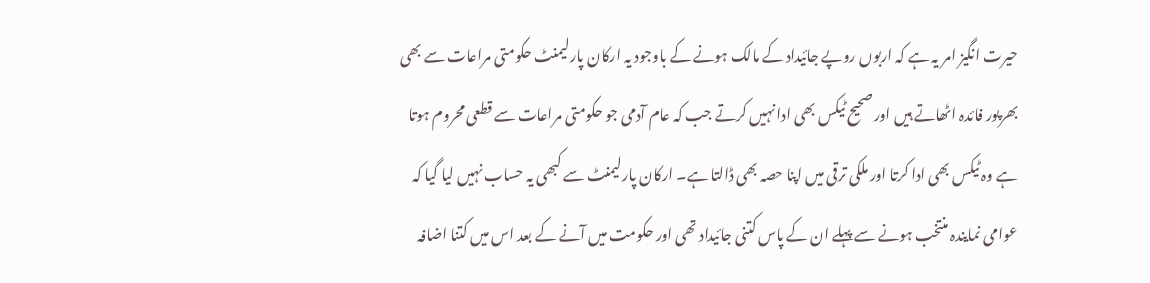حیرت انگیز امر یہ ہے کہ اربوں روپے جائیداد کے مالک ہونے کے باوجود یہ ارکان پارلیمنٹ حکومتی مراعات سے بھی بھرپور فائدہ اٹھاتے ہیں اور صحیح ٹیکس بھی ادا نہیں کرتے جب کہ عام آدمی جو حکومتی مراعات سے قطعی محروم ہوتا ہے وہ ٹیکس بھی ادا کرتا اور ملکی ترقی میں اپنا حصہ بھی ڈالتا ہے۔ ارکان پارلیمنٹ سے کبھی یہ حساب نہیں لیا گیا کہ عوامی نمایندہ منتخب ہونے سے پہلے ان کے پاس کتنی جائیداد تھی اور حکومت میں آنے کے بعد اس میں کتنا اضافہ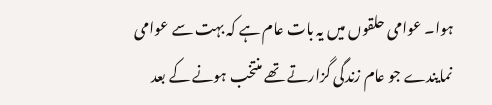ہوا۔ عوامی حلقوں میں یہ بات عام ہے کہ بہت سے عوامی نمایندے جو عام زندگی گزارتے تھے منتخب ہونے کے بعد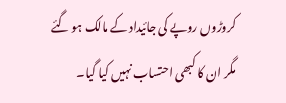کروڑوں روپے کی جائیداد کے مالک ہو گئے مگر ان کا کبھی احتساب نہیں کیا گیا۔